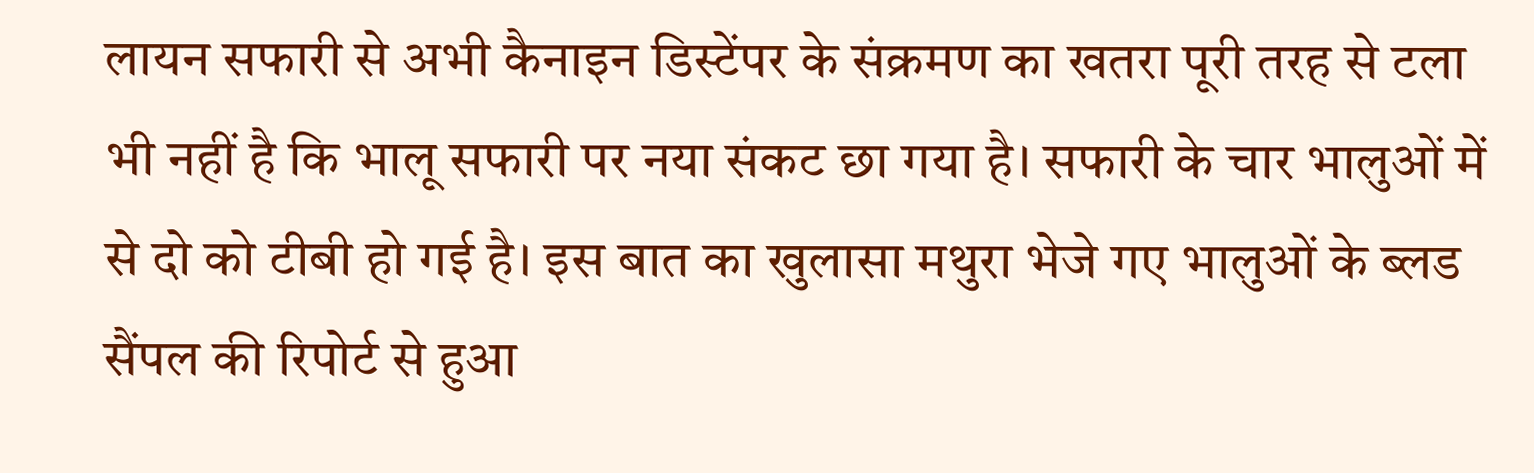लायन सफारी से अभी कैनाइन डिस्टेंपर के संक्रमण का खतरा पूरी तरह से टला भी नहीं है कि भालू सफारी पर नया संकट छा गया है। सफारी के चार भालुओं में से दो को टीबी हो गई है। इस बात का खुलासा मथुरा भेजे गए भालुओं के ब्लड सैंपल की रिपोर्ट से हुआ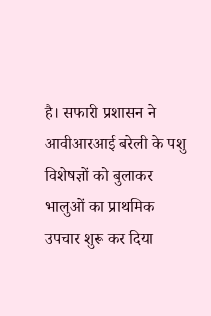है। सफारी प्रशासन ने आवीआरआई बरेली के पशु विशेषज्ञों को बुलाकर भालुओं का प्राथमिक उपचार शुरू कर दिया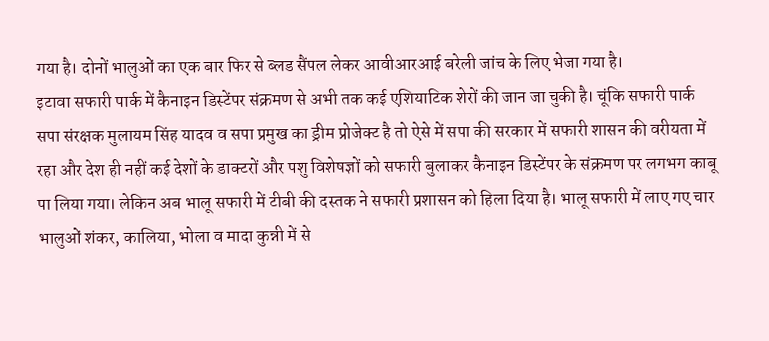गया है। दोनों भालुओं का एक बार फिर से ब्लड सैंपल लेकर आवीआरआई बरेली जांच के लिए भेजा गया है।
इटावा सफारी पार्क में कैनाइन डिस्टेंपर संक्रमण से अभी तक कई एशियाटिक शेरों की जान जा चुकी है। चूंकि सफारी पार्क सपा संरक्षक मुलायम सिंह यादव व सपा प्रमुख का ड्रीम प्रोजेक्ट है तो ऐसे में सपा की सरकार में सफारी शासन की वरीयता में रहा और देश ही नहीं कई देशों के डाक्टरों और पशु विशेषज्ञों को सफारी बुलाकर कैनाइन डिस्टेंपर के संक्रमण पर लगभग काबू पा लिया गया। लेकिन अब भालू सफारी में टीबी की दस्तक ने सफारी प्रशासन को हिला दिया है। भालू सफारी में लाए गए चार भालुओं शंकर, कालिया, भोला व मादा कुन्नी में से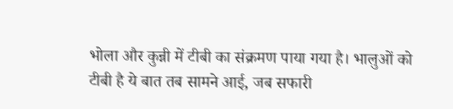भोला और कुन्नी में टीबी का संक्रमण पाया गया है। भालुओं को टीबी है ये बात तब सामने आई, जब सफारी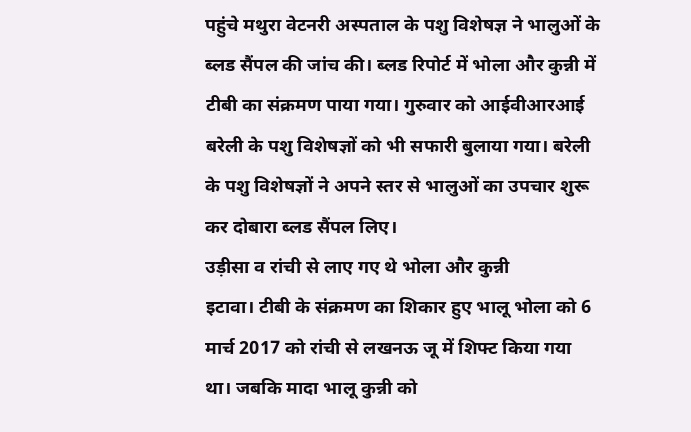पहुंचे मथुरा वेटनरी अस्पताल के पशु विशेषज्ञ ने भालुओं के ब्लड सैंपल की जांच की। ब्लड रिपोर्ट में भोला और कुन्नी में टीबी का संक्रमण पाया गया। गुरुवार को आईवीआरआई बरेली के पशु विशेषज्ञों को भी सफारी बुलाया गया। बरेली के पशु विशेषज्ञों ने अपने स्तर से भालुओं का उपचार शुरू कर दोबारा ब्लड सैंपल लिए।
उड़ीसा व रांची से लाए गए थे भोला और कुन्नी
इटावा। टीबी के संक्रमण का शिकार हुए भालू भोला को 6 मार्च 2017 को रांची से लखनऊ जू में शिफ्ट किया गया था। जबकि मादा भालू कुन्नी को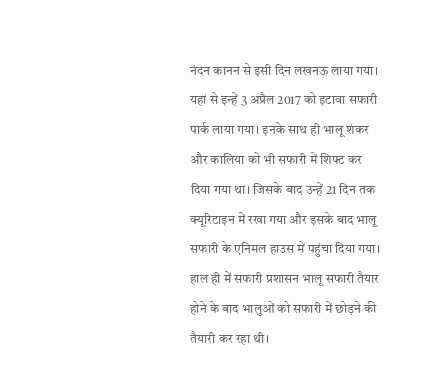नंदन कानन से इसी दिन लखनऊ लाया गया। यहां से इन्हें 3 अप्रैल 2017 को इटावा सफारी पार्क लाया गया। इनके साथ ही भालू शंकर और कालिया को भी सफारी में शिफ्ट कर दिया गया था। जिसके बाद उन्हें 21 दिन तक क्यूरिटाइन में रखा गया और इसके बाद भालू सफारी के एनिमल हाउस में पहुंचा दिया गया। हाल ही में सफारी प्रशासन भालू सफारी तैयार होने के बाद भालुओं को सफारी में छोड़ने की तैयारी कर रहा थी।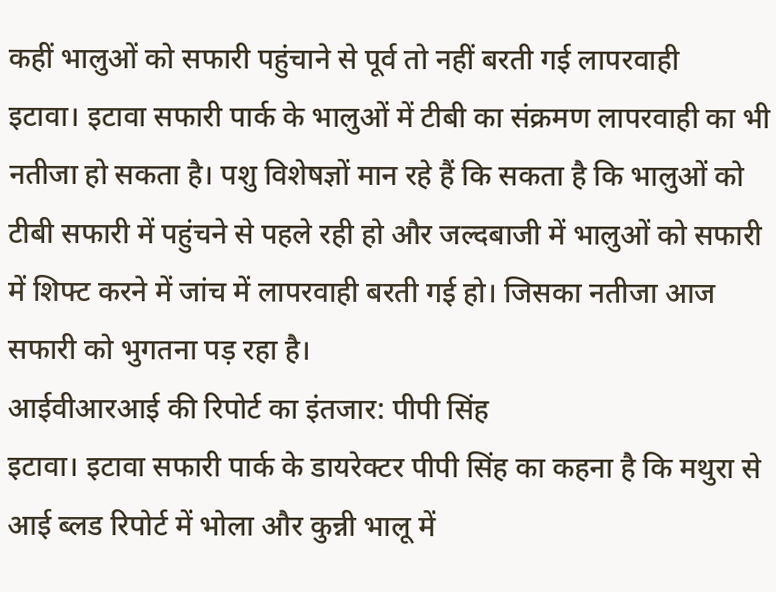कहीं भालुओं को सफारी पहुंचाने से पूर्व तो नहीं बरती गई लापरवाही
इटावा। इटावा सफारी पार्क के भालुओं में टीबी का संक्रमण लापरवाही का भी नतीजा हो सकता है। पशु विशेषज्ञों मान रहे हैं कि सकता है कि भालुओं को टीबी सफारी में पहुंचने से पहले रही हो और जल्दबाजी में भालुओं को सफारी में शिफ्ट करने में जांच में लापरवाही बरती गई हो। जिसका नतीजा आज सफारी को भुगतना पड़ रहा है।
आईवीआरआई की रिपोर्ट का इंतजार: पीपी सिंह
इटावा। इटावा सफारी पार्क के डायरेक्टर पीपी सिंह का कहना है कि मथुरा से आई ब्लड रिपोर्ट में भोला और कुन्नी भालू में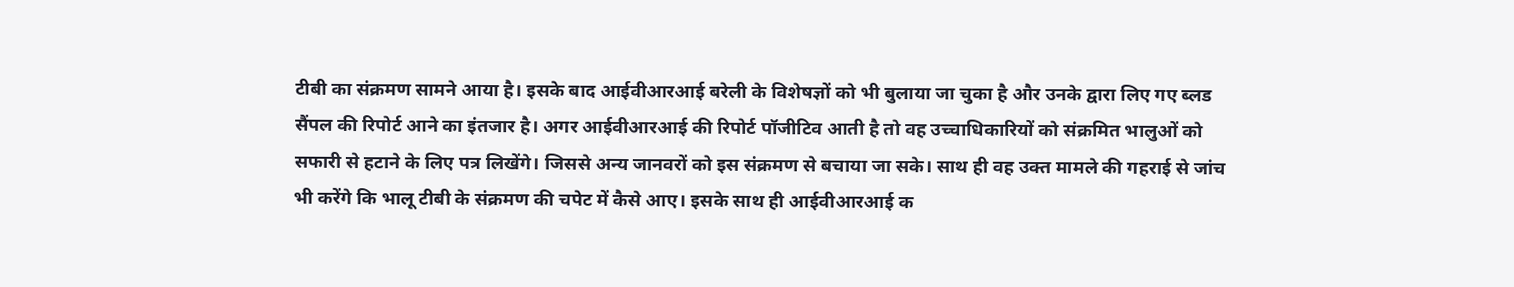टीबी का संक्रमण सामने आया है। इसके बाद आईवीआरआई बरेली के विशेषज्ञों को भी बुलाया जा चुका है और उनके द्वारा लिए गए ब्लड सैंपल की रिपोर्ट आने का इंतजार है। अगर आईवीआरआई की रिपोर्ट पॉजीटिव आती है तो वह उच्चाधिकारियों को संक्रमित भालुओं को सफारी से हटाने के लिए पत्र लिखेंगे। जिससे अन्य जानवरों को इस संक्रमण से बचाया जा सके। साथ ही वह उक्त मामले की गहराई से जांच भी करेंगे कि भालू टीबी के संक्रमण की चपेट में कैसे आए। इसके साथ ही आईवीआरआई क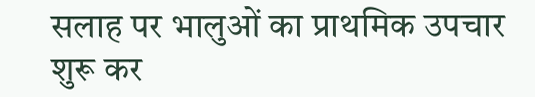सलाह पर भालुओं का प्राथमिक उपचार शुरू कर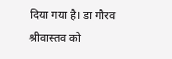दिया गया है। डा गौरव श्रीवास्तव को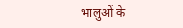भालुओं के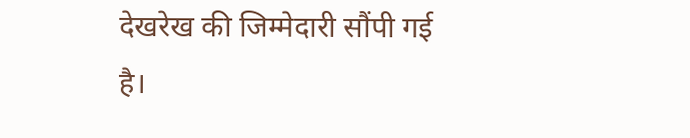देखरेख की जिम्मेदारी सौंपी गई है।